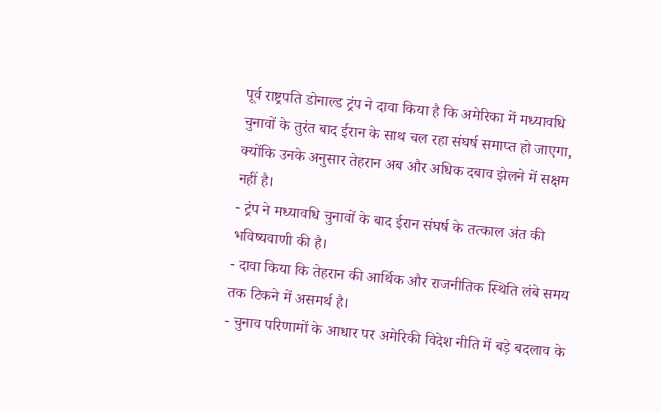पूर्व राष्ट्रपति डोनाल्ड ट्रंप ने दावा किया है कि अमेरिका में मध्यावधि चुनावों के तुरंत बाद ईरान के साथ चल रहा संघर्ष समाप्त हो जाएगा, क्योंकि उनके अनुसार तेहरान अब और अधिक दबाव झेलने में सक्षम नहीं है।
- ट्रंप ने मध्यावधि चुनावों के बाद ईरान संघर्ष के तत्काल अंत की भविष्यवाणी की है।
- दावा किया कि तेहरान की आर्थिक और राजनीतिक स्थिति लंबे समय तक टिकने में असमर्थ है।
- चुनाव परिणामों के आधार पर अमेरिकी विदेश नीति में बड़े बदलाव के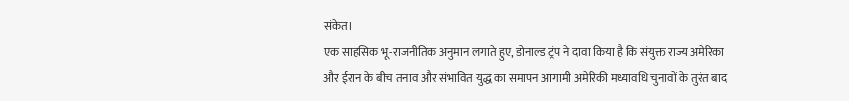संकेत।
एक साहसिक भू-राजनीतिक अनुमान लगाते हुए, डोनाल्ड ट्रंप ने दावा किया है कि संयुक्त राज्य अमेरिका और ईरान के बीच तनाव और संभावित युद्ध का समापन आगामी अमेरिकी मध्यावधि चुनावों के तुरंत बाद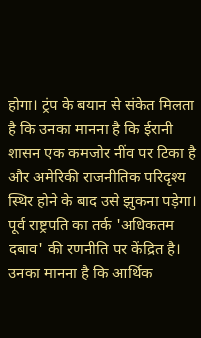होगा। ट्रंप के बयान से संकेत मिलता है कि उनका मानना है कि ईरानी शासन एक कमजोर नींव पर टिका है और अमेरिकी राजनीतिक परिदृश्य स्थिर होने के बाद उसे झुकना पड़ेगा।
पूर्व राष्ट्रपति का तर्क 'अधिकतम दबाव' की रणनीति पर केंद्रित है। उनका मानना है कि आर्थिक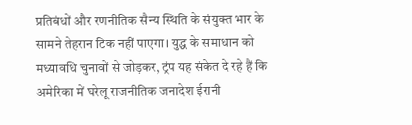प्रतिबंधों और रणनीतिक सैन्य स्थिति के संयुक्त भार के सामने तेहरान टिक नहीं पाएगा। युद्ध के समाधान को मध्यावधि चुनावों से जोड़कर, ट्रंप यह संकेत दे रहे हैं कि अमेरिका में घरेलू राजनीतिक जनादेश ईरानी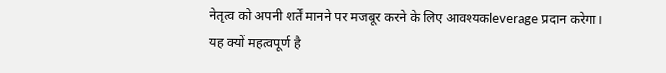नेतृत्व को अपनी शर्तें मानने पर मजबूर करने के लिए आवश्यकleverage प्रदान करेगा।
यह क्यों महत्वपूर्ण है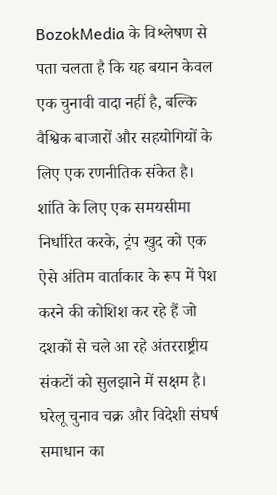BozokMedia के विश्लेषण से पता चलता है कि यह बयान केवल एक चुनावी वादा नहीं है, बल्कि वैश्विक बाजारों और सहयोगियों के लिए एक रणनीतिक संकेत है। शांति के लिए एक समयसीमा निर्धारित करके, ट्रंप खुद को एक ऐसे अंतिम वार्ताकार के रूप में पेश करने की कोशिश कर रहे हैं जो दशकों से चले आ रहे अंतरराष्ट्रीय संकटों को सुलझाने में सक्षम है।
घरेलू चुनाव चक्र और विदेशी संघर्ष समाधान का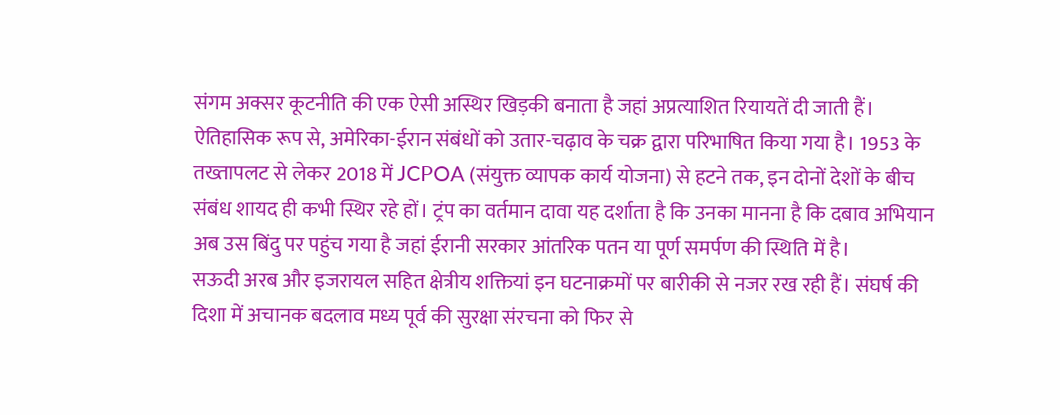संगम अक्सर कूटनीति की एक ऐसी अस्थिर खिड़की बनाता है जहां अप्रत्याशित रियायतें दी जाती हैं।
ऐतिहासिक रूप से, अमेरिका-ईरान संबंधों को उतार-चढ़ाव के चक्र द्वारा परिभाषित किया गया है। 1953 के तख्तापलट से लेकर 2018 में JCPOA (संयुक्त व्यापक कार्य योजना) से हटने तक, इन दोनों देशों के बीच संबंध शायद ही कभी स्थिर रहे हों। ट्रंप का वर्तमान दावा यह दर्शाता है कि उनका मानना है कि दबाव अभियान अब उस बिंदु पर पहुंच गया है जहां ईरानी सरकार आंतरिक पतन या पूर्ण समर्पण की स्थिति में है।
सऊदी अरब और इजरायल सहित क्षेत्रीय शक्तियां इन घटनाक्रमों पर बारीकी से नजर रख रही हैं। संघर्ष की दिशा में अचानक बदलाव मध्य पूर्व की सुरक्षा संरचना को फिर से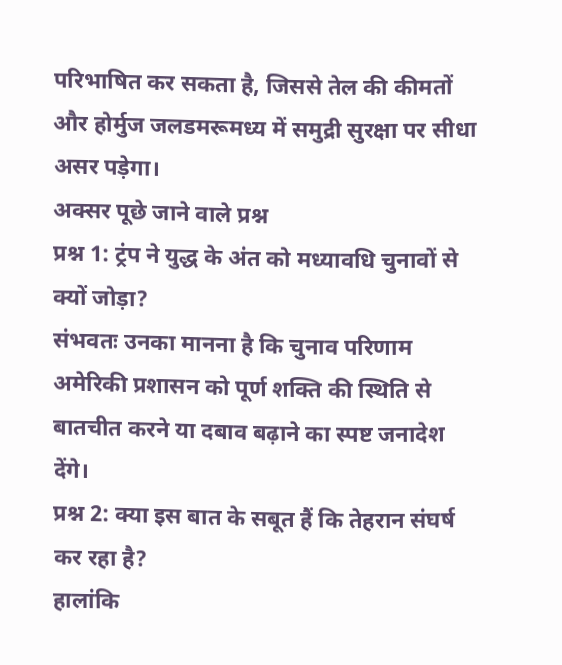परिभाषित कर सकता है, जिससे तेल की कीमतों और होर्मुज जलडमरूमध्य में समुद्री सुरक्षा पर सीधा असर पड़ेगा।
अक्सर पूछे जाने वाले प्रश्न
प्रश्न 1: ट्रंप ने युद्ध के अंत को मध्यावधि चुनावों से क्यों जोड़ा?
संभवतः उनका मानना है कि चुनाव परिणाम अमेरिकी प्रशासन को पूर्ण शक्ति की स्थिति से बातचीत करने या दबाव बढ़ाने का स्पष्ट जनादेश देंगे।
प्रश्न 2: क्या इस बात के सबूत हैं कि तेहरान संघर्ष कर रहा है?
हालांकि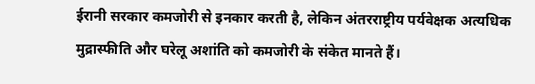ईरानी सरकार कमजोरी से इनकार करती है, लेकिन अंतरराष्ट्रीय पर्यवेक्षक अत्यधिक मुद्रास्फीति और घरेलू अशांति को कमजोरी के संकेत मानते हैं।